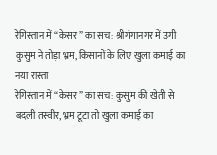रेगिस्तान में “केसर” का सच: श्रीगंगानगर में उगी कुसुम ने तोड़ा भ्रम, किसानों के लिए खुला कमाई का नया रास्ता
रेगिस्तान में “केसर” का सच: कुसुम की खेती से बदली तस्वीर, भ्रम टूटा तो खुला कमाई का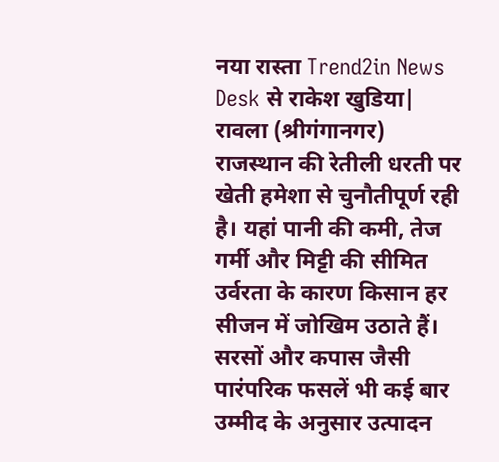नया रास्ता Trend2in News Desk से राकेश खुडिया| रावला (श्रीगंगानगर) राजस्थान की रेतीली धरती पर खेती हमेशा से चुनौतीपूर्ण रही है। यहां पानी की कमी, तेज गर्मी और मिट्टी की सीमित उर्वरता के कारण किसान हर सीजन में जोखिम उठाते हैं। सरसों और कपास जैसी पारंपरिक फसलें भी कई बार उम्मीद के अनुसार उत्पादन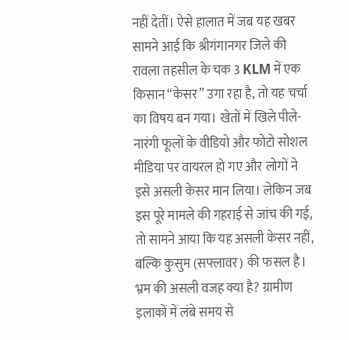नहीं देतीं। ऐसे हालात में जब यह खबर सामने आई कि श्रीगंगानगर जिले की रावला तहसील के चक 3 KLM में एक किसान “केसर” उगा रहा है, तो यह चर्चा का विषय बन गया। खेतों में खिले पीले-नारंगी फूलों के वीडियो और फोटो सोशल मीडिया पर वायरल हो गए और लोगों ने इसे असली केसर मान लिया। लेकिन जब इस पूरे मामले की गहराई से जांच की गई, तो सामने आया कि यह असली केसर नहीं, बल्कि कुसुम (सफ्लावर) की फसल है। भ्रम की असली वजह क्या है? ग्रामीण इलाकों में लंबे समय से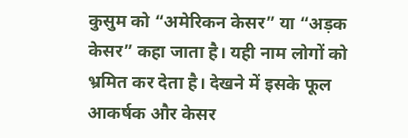कुसुम को “अमेरिकन केसर” या “अड़क केसर” कहा जाता है। यही नाम लोगों को भ्रमित कर देता है। देखने में इसके फूल आकर्षक और केसर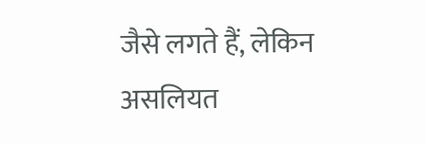जैसे लगते हैं, लेकिन असलियत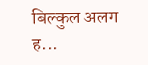बिल्कुल अलग ह...